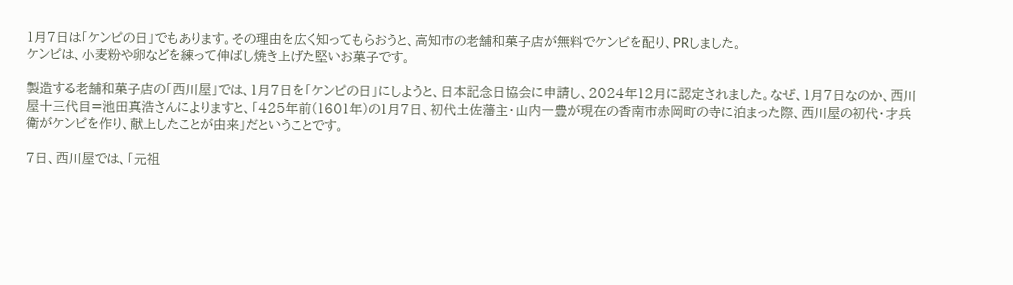1月7日は「ケンピの日」でもあります。その理由を広く知ってもらおうと、高知市の老舗和菓子店が無料でケンピを配り、PRしました。
ケンピは、小麦粉や卵などを練って伸ばし焼き上げた堅いお菓子です。

製造する老舗和菓子店の「西川屋」では、1月7日を「ケンピの日」にしようと、日本記念日協会に申請し、2024年12月に認定されました。なぜ、1月7日なのか、西川屋十三代目=池田真浩さんによりますと、「425年前(1601年)の1月7日、初代土佐藩主・山内一豊が現在の香南市赤岡町の寺に泊まった際、西川屋の初代・才兵衛がケンピを作り、献上したことが由来」だということです。

7日、西川屋では、「元祖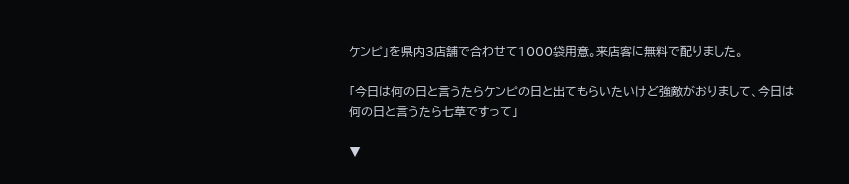ケンピ」を県内3店舗で合わせて1000袋用意。来店客に無料で配りました。

「今日は何の日と言うたらケンピの日と出てもらいたいけど強敵がおりまして、今日は何の日と言うたら七草ですって」

▼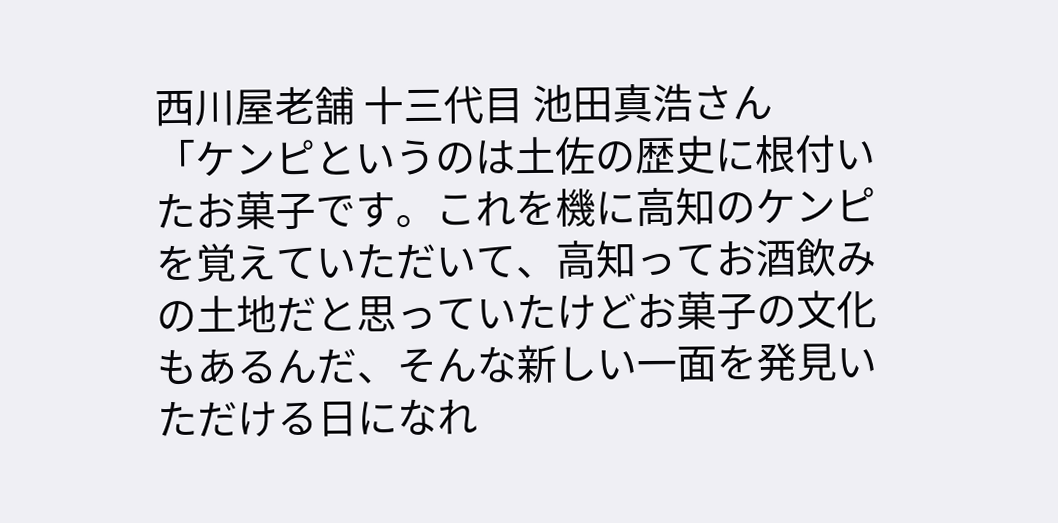西川屋老舗 十三代目 池田真浩さん
「ケンピというのは土佐の歴史に根付いたお菓子です。これを機に高知のケンピを覚えていただいて、高知ってお酒飲みの土地だと思っていたけどお菓子の文化もあるんだ、そんな新しい一面を発見いただける日になれ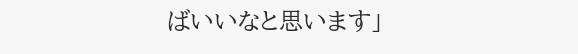ばいいなと思います」